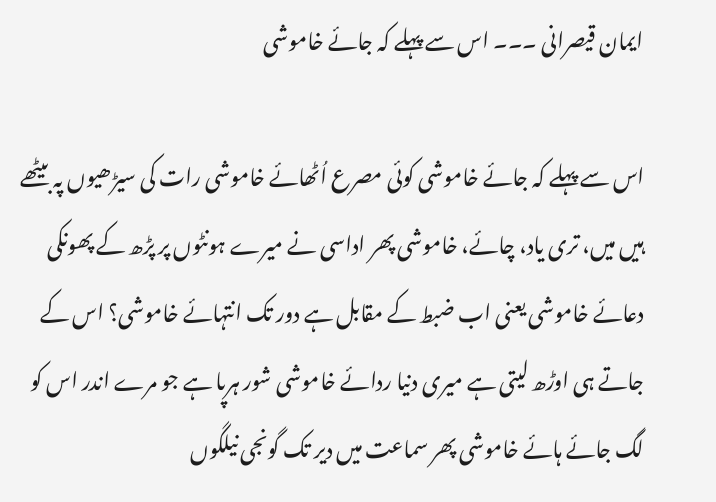ایمان قیصرانی ۔۔۔ اس سے پہلے کہ جائے خاموشی

اس سے پہلے کہ جائے خاموشی کوئی مصرع اُٹھائے خاموشی رات کی سیڑھیوں پہ بیٹھے ہیں میں، تری یاد، چائے، خاموشی پھر اداسی نے میرے ہونٹوں پر پڑھ کے پھونکی دعائے خاموشی یعنی اب ضبط کے مقابل ہے دور تک انتہائے خاموشی؟ اس کے جاتے ہی اوڑھ لیتی ہے میری دنیا ردائے خاموشی شور ہرپا ہے جو مرے اندر اس کو لگ جائے ہائے خاموشی پھر سماعت میں دیر تک گونجی نیلگوں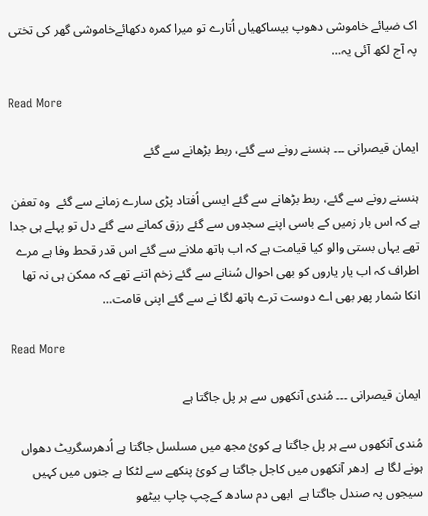اک ضیائے خاموشی دھوپ بیساکھیاں اُتارے تو میرا کمرہ دکھائےخاموشی گھر کی تختی پہ آج لکھ آئی یہ…

Read More

ایمان قیصرانی ۔۔۔ ہنسنے رونے سے گئے، ربط بڑھانے سے گئے

ہنسنے رونے سے گئے، ربط بڑھانے سے گئے ایسی اُفتاد پڑی سارے زمانے سے گئے  وہ تعفن ہے کہ اس بار زمیں کے باسی اپنے سجدوں سے گئے رزق کمانے سے گئے دل تو پہلے ہی جدا  تھے یہاں بستی والو کیا قیامت ہے کہ اب ہاتھ ملانے سے گئے اس قدر قحط وفا ہے مرے اطراف کہ اب یار یاروں کو بھی احوال سُنانے سے گئے زخم اتنے تھے کہ ممکن ہی نہ تھا انکا شمار پھر بھی اے دوست ترے ہاتھ لگا نے سے گئے اپنی قامت…

Read More

ایمان قیصرانی ۔۔۔ مُندی آنکھوں سے ہر پل جاگتا ہے

مُندی آنکھوں سے ہر پل جاگتا ہے کوئ مجھ میں مسلسل جاگتا ہے اُدھرسگریٹ دھواں ہونے لگا ہے  اِدھر آنکھوں میں کاجل جاگتا ہے کوئ پنکھے سے لٹکا ہے جنوں میں کہیں سیجوں پہ صندل جاگتا ہے  ابھی دم سادھ کےچپ چاپ بیٹھو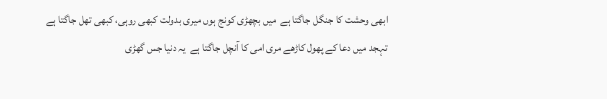ابھی وحشت کا جنگل جاگتا ہے  میں بچھڑی کونج ہوں میری بدولت کبھی روہی، کبھی تھل جاگتا ہے  تہجد میں دعا کے پھول کاڑھے مری امی کا آنچل جاگتا ہے  یہ دنیا جس گھڑی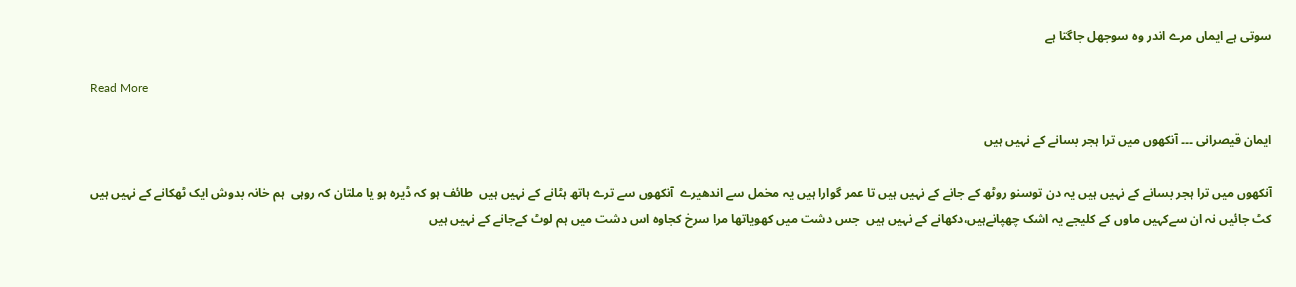سوتی ہے ایماں مرے اندر وہ سوجھل جاگتا ہے

Read More

ایمان قیصرانی ۔۔۔ آنکھوں میں ترا ہجر بسانے کے نہیں ہیں

آنکھوں میں ترا ہجر بسانے کے نہیں ہیں یہ دن توسنو روٹھ کے جانے کے نہیں ہیں تا عمر گوارا ہیں یہ مخمل سے اندھیرے  آنکھوں سے ترے ہاتھ ہٹانے کے نہیں ہیں  طائف ہو کہ ڈیرہ ہو یا ملتان کہ روہی  ہم خانہ بدوش ایک ٹھکانے کے نہیں ہیں کٹ جائیں نہ ان سےکہیں ماوں کے کلیجے یہ اشک چھپانےہیں،دکھانے کے نہیں ہیں  جس دشت میں کھویاتھا مرا سرخ کجاوہ اس دشت میں ہم لوٹ کےجانے کے نہیں ہیں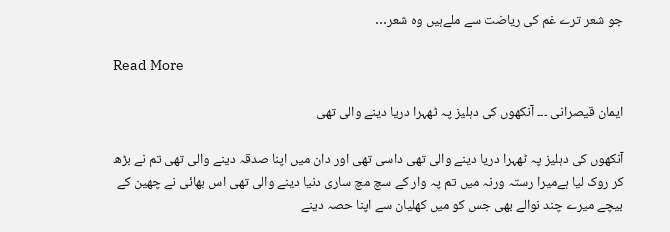جو شعر ترے غم کی ریاضت سے ملےہیں وہ شعر…

Read More

ایمان قیصرانی ۔۔۔ آنکھوں کی دہلیز پہ ٹھہرا دریا دینے والی تھی

آنکھوں کی دہلیز پہ ٹھہرا دریا دینے والی تھی داسی تھی اور دان میں اپنا صدقہ دینے والی تھی تم نے بڑھ کر روک لیا ہےمیرا رستہ ورنہ میں تم پہ وار کے سچ مچ ساری دنیا دینے والی تھی اس بھائی نے چھین کے بیچے میرے چند نوالے بھی جس کو میں کھلیان سے اپنا حصہ دینے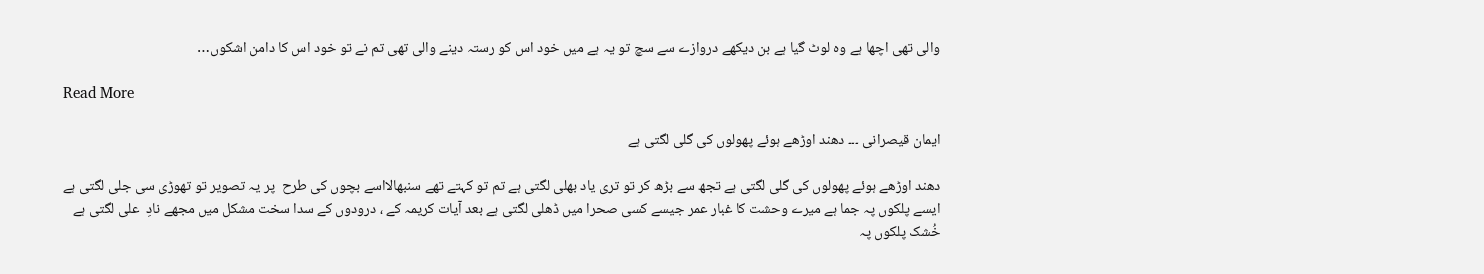والی تھی اچھا ہے وہ لوٹ گیا ہے بن دیکھے دروازے سے سچ تو یہ ہے میں خود اس کو رستہ دینے والی تھی تم نے تو خود اس کا دامن اشکوں…

Read More

ایمان قیصرانی ۔۔۔ دھند اوڑھے ہوئے پھولوں کی گلی لگتی ہے

دھند اوڑھے ہوئے پھولوں کی گلی لگتی ہے تجھ سے بڑھ کر تو تری یاد بھلی لگتی ہے تم تو کہتے تھے سنبھالااسے بچوں کی طرح  پر یہ تصویر تو تھوڑی سی جلی لگتی ہے ایسے پلکوں پہ جما ہے میرے وحشت کا غبار عمر جیسے کسی صحرا میں ڈھلی لگتی ہے بعد آیات کریمہ کے ، درودوں کے سدا سخت مشکل میں مجھے نادِ  علی لگتی ہے خُشک پلکوں پہ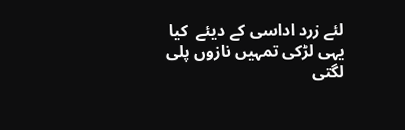لئے زرد اداسی کے دیئے  کیا یہی لڑکی تمہیں نازوں پلی لگتی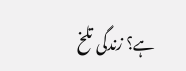ہے؟ زندگی تلخ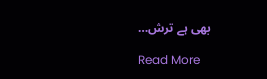بھی ہے ترش…

Read More